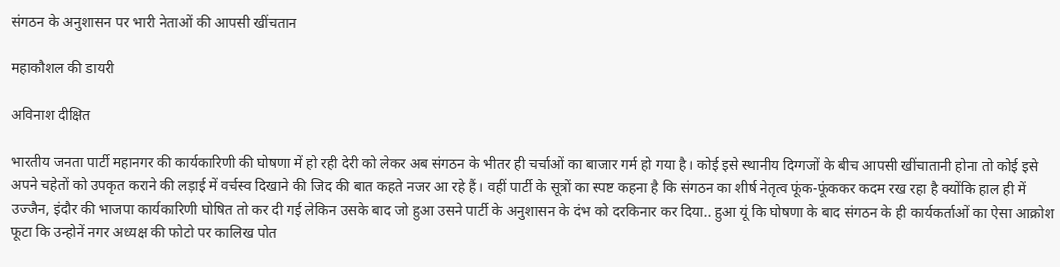संगठन के अनुशासन पर भारी नेताओं की आपसी खींचतान

महाकौशल की डायरी

अविनाश दीक्षित

भारतीय जनता पार्टी महानगर की कार्यकारिणी की घोषणा में हो रही देरी को लेकर अब संगठन के भीतर ही चर्चाओं का बाजार गर्म हो गया है। कोई इसे स्थानीय दिग्गजों के बीच आपसी खींचातानी होना तो कोई इसे अपने चहेतों को उपकृत कराने की लड़ाई में वर्चस्व दिखाने की जिद की बात कहते नजर आ रहे हैं। वहीं पार्टी के सूत्रों का स्पष्ट कहना है कि संगठन का शीर्ष नेतृत्व फूंक-फूंककर कदम रख रहा है क्योंकि हाल ही में उज्जैन, इंदौर की भाजपा कार्यकारिणी घोषित तो कर दी गई लेकिन उसके बाद जो हुआ उसने पार्टी के अनुशासन के दंभ को दरकिनार कर दिया.. हुआ यूं कि घोषणा के बाद संगठन के ही कार्यकर्ताओं का ऐसा आक्रोश फूटा कि उन्होनें नगर अध्यक्ष की फोटो पर कालिख पोत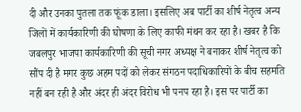दी और उनका पुतला तक फूंक डाला। इसलिए अब पार्टी का शीर्ष नेतृत्व अन्य जिलों में कार्यकारिणी की घोषणा के लिए काफी मंथन कर रहा है। खबर है कि जबलपुर भाजपा कार्यकारिणी की सूची नगर अध्यक्ष ने बनाकर शीर्ष नेतृत्व को सौंप दी है मगर कुछ अहम पदों को लेकर संगठन पदाधिकारियों के बीच सहमति नहीं बन रही है और अंदर ही अंदर विरोध भी पनप रहा है। इस पर पार्टी का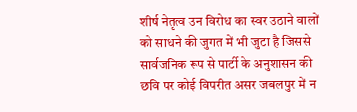शीर्ष नेतृत्व उन विरोध का स्वर उठाने वालों को साधने की जुगत में भी जुटा है जिससे सार्वजनिक रूप से पार्टी के अनुशासन की छवि पर कोई विपरीत असर जबलपुर में न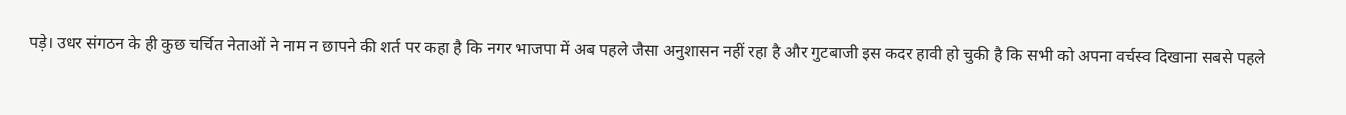पड़े। उधर संगठन के ही कुछ चर्चित नेताओं ने नाम न छापने की शर्त पर कहा है कि नगर भाजपा में अब पहले जैसा अनुशासन नहीं रहा है और गुटबाजी इस कदर हावी हो चुकी है कि सभी को अपना वर्चस्व दिखाना सबसे पहले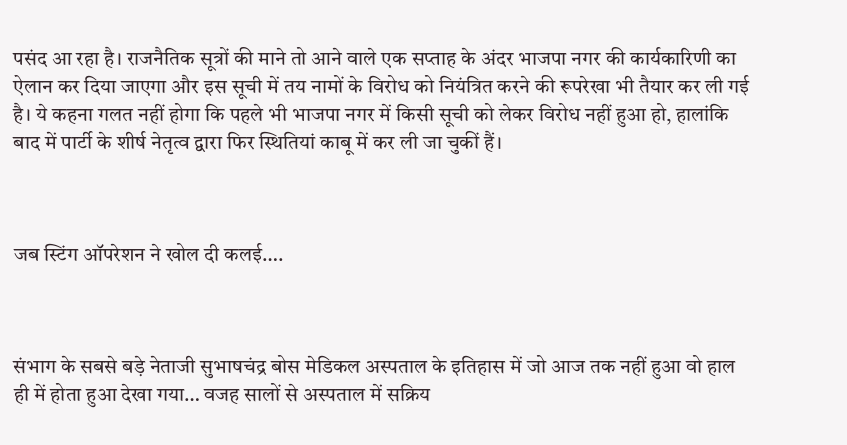पसंद आ रहा है। राजनैतिक सूत्रों की माने तो आने वाले एक सप्ताह के अंदर भाजपा नगर की कार्यकारिणी का ऐलान कर दिया जाएगा और इस सूची में तय नामों के विरोध को नियंत्रित करने की रूपरेखा भी तैयार कर ली गई है। ये कहना गलत नहीं होगा कि पहले भी भाजपा नगर में किसी सूची को लेकर विरोध नहीं हुआ हो, हालांकि बाद में पार्टी के शीर्ष नेतृत्व द्वारा फिर स्थितियां काबू में कर ली जा चुकीं हैं।



जब स्टिंग ऑपरेशन ने खोल दी कलई….



संभाग के सबसे बड़े नेताजी सुभाषचंद्र बोस मेडिकल अस्पताल के इतिहास में जो आज तक नहीं हुआ वो हाल ही में होता हुआ देखा गया… वजह सालों से अस्पताल में सक्रिय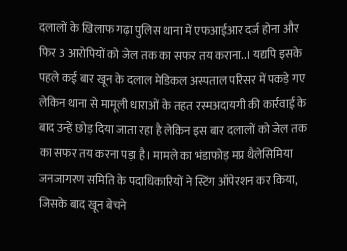दलालों के खिलाफ गढ़ा पुलिस थाना में एफआईआर दर्ज होना और फिर 3 आरोपियों को जेल तक का सफर तय कराना..। यद्यपि इसके पहले कई बार खून के दलाल मेडिकल अस्पताल परिसर में पकड़े गए लेकिन थाना से मामूली धाराओं के तहत रस्मअदायगी की कार्रवाई के बाद उन्हें छोड़ दिया जाता रहा है लेकिन इस बार दलालों को जेल तक का सफर तय करना पड़ा है। मामले का भंडाफोड़ मप्र थैलेसिमिया जनजागरण समिति के पदाधिकारियों ने स्टिंग ऑपेरशन कर किया, जिसके बाद खून बेचने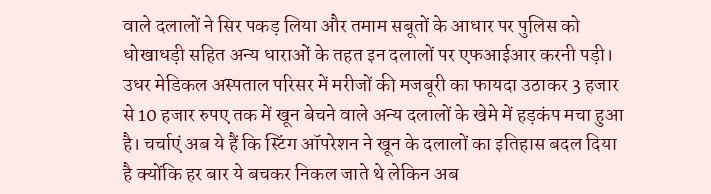वाले दलालों ने सिर पकड़ लिया और तमाम सबूतों के आधार पर पुलिस को धोखाधड़ी सहित अन्य धाराओं के तहत इन दलालों पर एफआईआर करनी पड़ी। उधर मेडिकल अस्पताल परिसर में मरीजों की मजबूरी का फायदा उठाकर 3 हजार से 10 हजार रुपए तक में खून बेचने वाले अन्य दलालों के खेमे में हड़कंप मचा हुआ है। चर्चाएं अब ये हैं कि स्टिंग ऑपरेशन ने खून के दलालों का इतिहास बदल दिया है क्योंकि हर बार ये बचकर निकल जाते थे लेकिन अब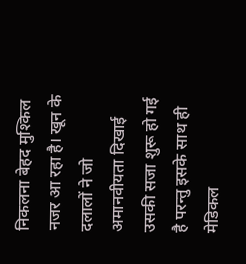निकलना बेहद मुश्किल नजर आ रहा है। खून के दलालों ने जो अमानवीयता दिखाई उसकी सजा शुरू हो गई है परन्तु इसके साथ ही मेडिकल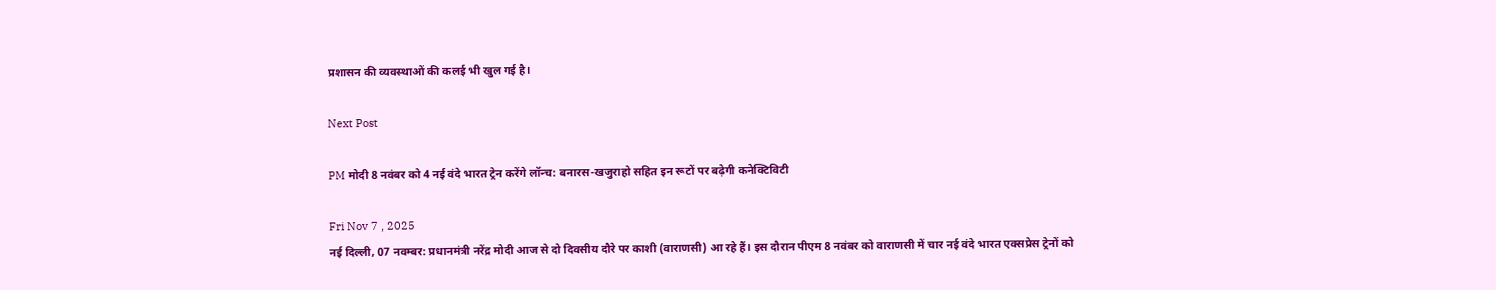प्रशासन की व्यवस्थाओं की कलई भी खुल गई है।

Next Post

PM मोदी 8 नवंबर को 4 नई वंदे भारत ट्रेन करेंगे लॉन्च: बनारस-खजुराहो सहित इन रूटों पर बढ़ेगी कनेक्टिविटी

Fri Nov 7 , 2025
नई दिल्ली, 07 नवम्बर: प्रधानमंत्री नरेंद्र मोदी आज से दो दिवसीय दौरे पर काशी (वाराणसी) आ रहे हैं। इस दौरान पीएम 8 नवंबर को वाराणसी में चार नई वंदे भारत एक्सप्रेस ट्रेनों को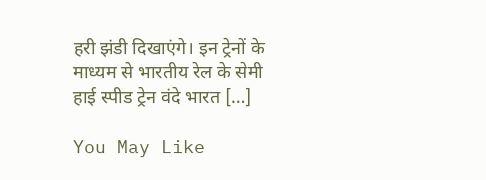हरी झंडी दिखाएंगे। इन ट्रेनों के माध्यम से भारतीय रेल के सेमी हाई स्पीड ट्रेन वंदे भारत […]

You May Like